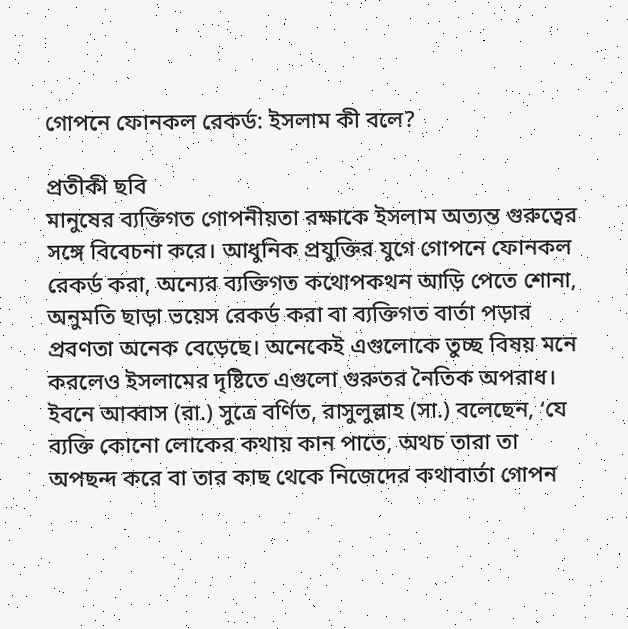গোপনে ফোনকল রেকর্ড: ইসলাম কী বলে?

প্রতীকী ছবি
মানুষের ব্যক্তিগত গোপনীয়তা রক্ষাকে ইসলাম অত্যন্ত গুরুত্বের সঙ্গে বিবেচনা করে। আধুনিক প্রযুক্তির যুগে গোপনে ফোনকল রেকর্ড করা, অন্যের ব্যক্তিগত কথোপকথন আড়ি পেতে শোনা, অনুমতি ছাড়া ভয়েস রেকর্ড করা বা ব্যক্তিগত বার্তা পড়ার প্রবণতা অনেক বেড়েছে। অনেকেই এগুলোকে তুচ্ছ বিষয় মনে করলেও ইসলামের দৃষ্টিতে এগুলো গুরুতর নৈতিক অপরাধ।
ইবনে আব্বাস (রা.) সুত্রে বর্ণিত, রাসুলুল্লাহ (সা.) বলেছেন, ‘যে ব্যক্তি কোনো লোকের কথায় কান পাতে, অথচ তারা তা অপছন্দ করে বা তার কাছ থেকে নিজেদের কথাবার্তা গোপন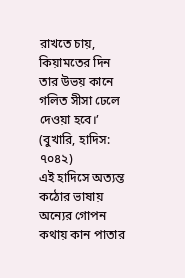রাখতে চায়, কিয়ামতের দিন তার উভয় কানে গলিত সীসা ঢেলে দেওয়া হবে।’ (বুখারি, হাদিস: ৭০৪২)
এই হাদিসে অত্যন্ত কঠোর ভাষায় অন্যের গোপন কথায় কান পাতার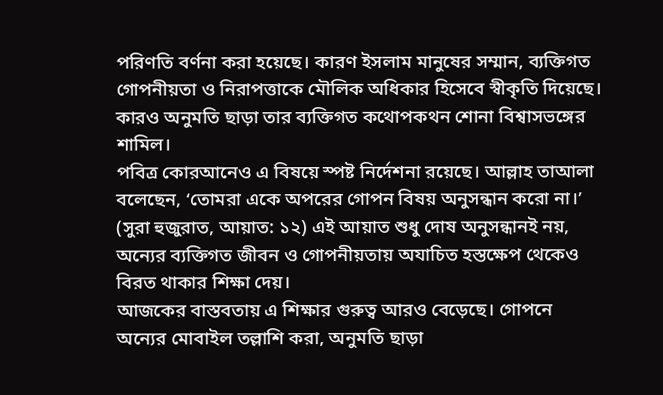পরিণতি বর্ণনা করা হয়েছে। কারণ ইসলাম মানুষের সম্মান, ব্যক্তিগত গোপনীয়তা ও নিরাপত্তাকে মৌলিক অধিকার হিসেবে স্বীকৃতি দিয়েছে। কারও অনুমতি ছাড়া তার ব্যক্তিগত কথোপকথন শোনা বিশ্বাসভঙ্গের শামিল।
পবিত্র কোরআনেও এ বিষয়ে স্পষ্ট নির্দেশনা রয়েছে। আল্লাহ তাআলা বলেছেন, ‘তোমরা একে অপরের গোপন বিষয় অনুসন্ধান করো না।’ (সুরা হুজুরাত, আয়াত: ১২) এই আয়াত শুধু দোষ অনুসন্ধানই নয়, অন্যের ব্যক্তিগত জীবন ও গোপনীয়তায় অযাচিত হস্তক্ষেপ থেকেও বিরত থাকার শিক্ষা দেয়।
আজকের বাস্তবতায় এ শিক্ষার গুরুত্ব আরও বেড়েছে। গোপনে অন্যের মোবাইল তল্লাশি করা, অনুমতি ছাড়া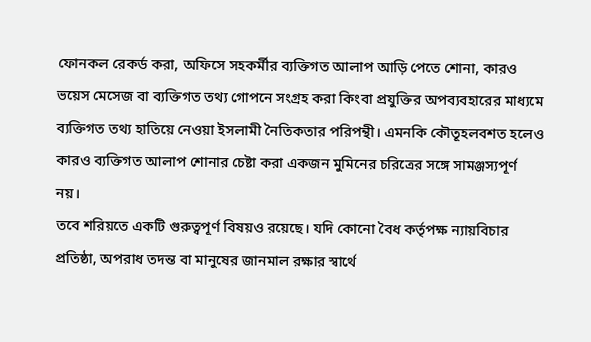ফোনকল রেকর্ড করা, অফিসে সহকর্মীর ব্যক্তিগত আলাপ আড়ি পেতে শোনা, কারও ভয়েস মেসেজ বা ব্যক্তিগত তথ্য গোপনে সংগ্রহ করা কিংবা প্রযুক্তির অপব্যবহারের মাধ্যমে ব্যক্তিগত তথ্য হাতিয়ে নেওয়া ইসলামী নৈতিকতার পরিপন্থী। এমনকি কৌতূহলবশত হলেও কারও ব্যক্তিগত আলাপ শোনার চেষ্টা করা একজন মুমিনের চরিত্রের সঙ্গে সামঞ্জস্যপূর্ণ নয়।
তবে শরিয়তে একটি গুরুত্বপূর্ণ বিষয়ও রয়েছে। যদি কোনো বৈধ কর্তৃপক্ষ ন্যায়বিচার প্রতিষ্ঠা, অপরাধ তদন্ত বা মানুষের জানমাল রক্ষার স্বার্থে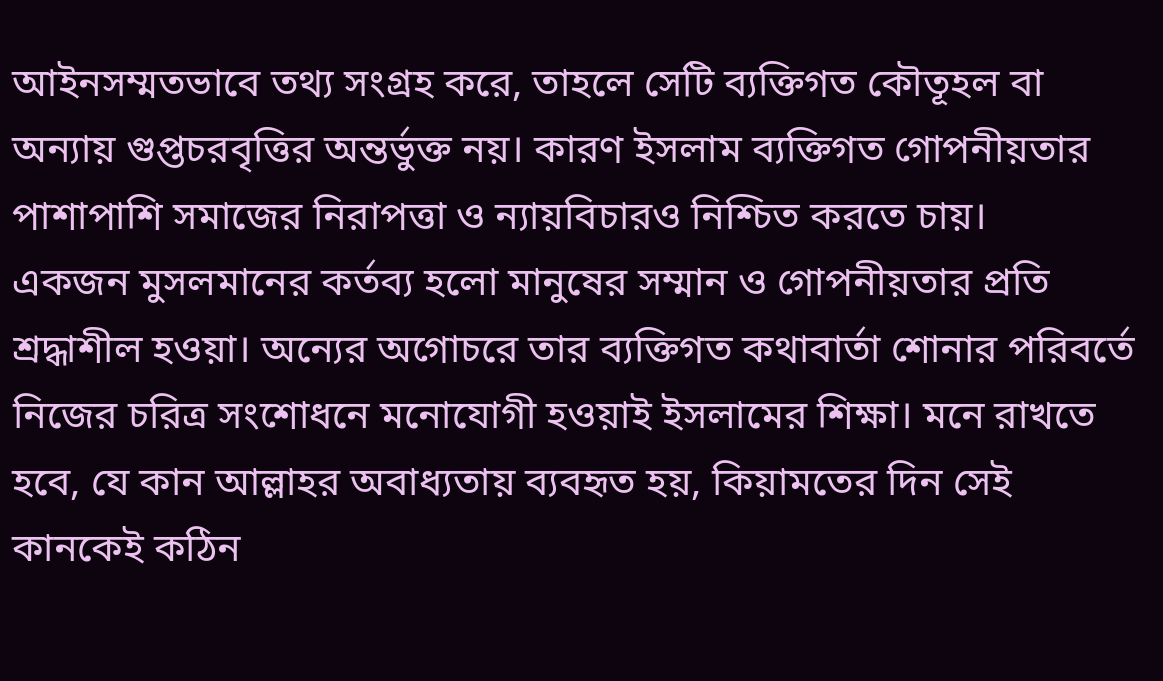আইনসম্মতভাবে তথ্য সংগ্রহ করে, তাহলে সেটি ব্যক্তিগত কৌতূহল বা অন্যায় গুপ্তচরবৃত্তির অন্তর্ভুক্ত নয়। কারণ ইসলাম ব্যক্তিগত গোপনীয়তার পাশাপাশি সমাজের নিরাপত্তা ও ন্যায়বিচারও নিশ্চিত করতে চায়।
একজন মুসলমানের কর্তব্য হলো মানুষের সম্মান ও গোপনীয়তার প্রতি শ্রদ্ধাশীল হওয়া। অন্যের অগোচরে তার ব্যক্তিগত কথাবার্তা শোনার পরিবর্তে নিজের চরিত্র সংশোধনে মনোযোগী হওয়াই ইসলামের শিক্ষা। মনে রাখতে হবে, যে কান আল্লাহর অবাধ্যতায় ব্যবহৃত হয়, কিয়ামতের দিন সেই কানকেই কঠিন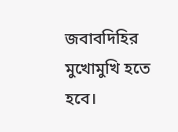জবাবদিহির মুখোমুখি হতে হবে।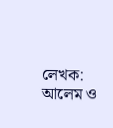লেখক: আলেম ও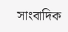সাংবাদিক